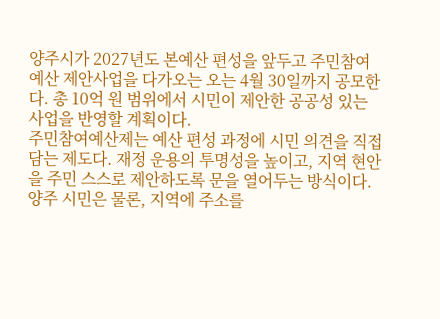양주시가 2027년도 본예산 편성을 앞두고 주민참여예산 제안사업을 다가오는 오는 4월 30일까지 공모한다. 총 10억 원 범위에서 시민이 제안한 공공성 있는 사업을 반영할 계획이다.
주민참여예산제는 예산 편성 과정에 시민 의견을 직접 담는 제도다. 재정 운용의 투명성을 높이고, 지역 현안을 주민 스스로 제안하도록 문을 열어두는 방식이다. 양주 시민은 물론, 지역에 주소를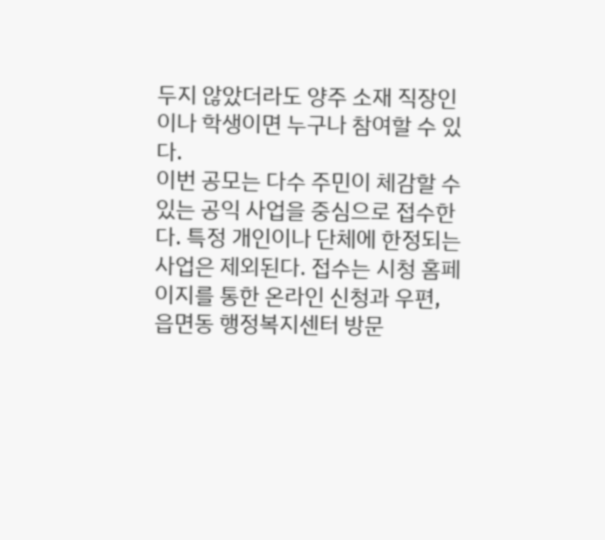두지 않았더라도 양주 소재 직장인이나 학생이면 누구나 참여할 수 있다.
이번 공모는 다수 주민이 체감할 수 있는 공익 사업을 중심으로 접수한다. 특정 개인이나 단체에 한정되는 사업은 제외된다. 접수는 시청 홈페이지를 통한 온라인 신청과 우편, 읍면동 행정복지센터 방문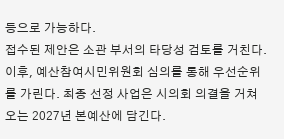등으로 가능하다.
접수된 제안은 소관 부서의 타당성 검토를 거친다. 이후, 예산참여시민위원회 심의를 통해 우선순위를 가린다. 최종 선정 사업은 시의회 의결을 거쳐 오는 2027년 본예산에 담긴다.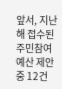앞서, 지난해 접수된 주민참여예산 제안 중 12건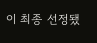이 최종 선정됐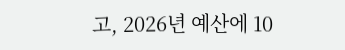고, 2026년 예산에 10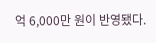억 6,000만 원이 반영됐다.